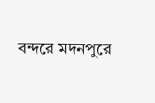বন্দরে মদনপুরে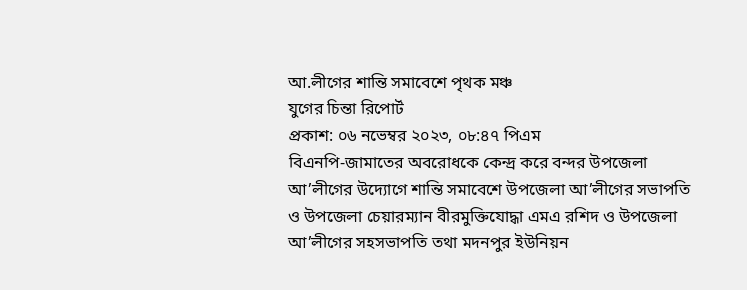আ.লীগের শান্তি সমাবেশে পৃথক মঞ্চ
যুগের চিন্তা রিপোর্ট
প্রকাশ: ০৬ নভেম্বর ২০২৩, ০৮:৪৭ পিএম
বিএনপি-জামাতের অবরোধকে কেন্দ্র করে বন্দর উপজেলা আ’লীগের উদ্যোগে শান্তি সমাবেশে উপজেলা আ’লীগের সভাপতি ও উপজেলা চেয়ারম্যান বীরমুক্তিযোদ্ধা এমএ রশিদ ও উপজেলা আ’লীগের সহসভাপতি তথা মদনপুর ইউনিয়ন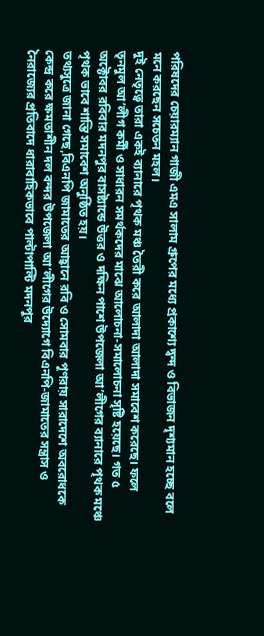পরিষদের চেয়ারম্যান গাজী এমএ সালাম গ্রুপের মধ্যে প্রকাশ্যে দ্বন্দ ও বিভাজন দৃশ্যমান হচ্ছে বলে মনে করছেন সচেতন মহল।
দুই নেতৃত্বে তারা একই ব্যানারে পৃথক মঞ্চ তৈরী করে আলাদা আলাদা সমাবেশ করেছে। ফলে তৃনমুল আ’লীগ কর্মী ও সাধারন সমর্থকদের মাঝে আলোচনা-সমালোচনা সৃষ্টি হয়েছে। গত ৫ অক্টোবর রবিবার মদনপুর বাসষ্ট্যান্ডে উত্তর ও দক্ষিন পাশে উপজেলা আ’লীগের ব্যানারে পৃথক মঞ্চে পৃথক ভাবে শান্তি সমাবেশ অনুষ্ঠিত হয়।
তথ্যসুত্রে জানা গেছে,বিএনপি জামাতের আহ্বানে রবি ও সোমবার পূণরায় সারাদেশে অবরোধকে কেন্দ্র করে ক্ষমতাশীন দল বন্দর উপজেলা আ’লীগের উদ্যোগে বিএনপি-জামাতের সন্ত্রাস ও নৈরাজ্যের প্রতিবাদে ধারাবাহিকভাবে পাল্টাপাল্টি মদনপুর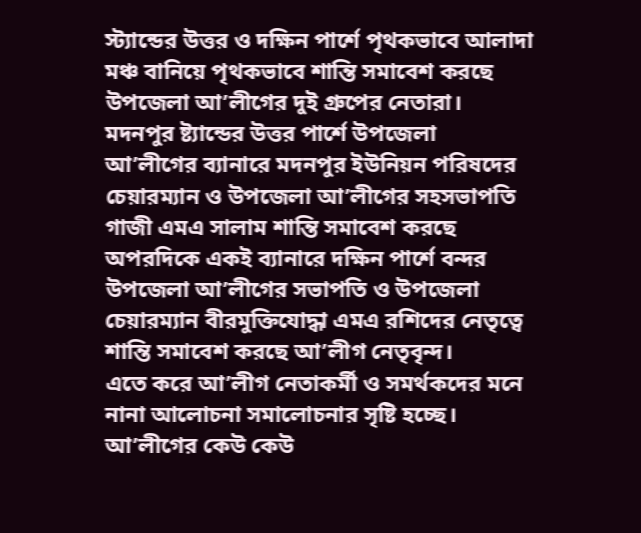স্ট্যান্ডের উত্তর ও দক্ষিন পার্শে পৃথকভাবে আলাদা মঞ্চ বানিয়ে পৃথকভাবে শান্তি সমাবেশ করছে উপজেলা আ’লীগের দুই গ্রুপের নেতারা।
মদনপুর ষ্ট্যান্ডের উত্তর পার্শে উপজেলা আ’লীগের ব্যানারে মদনপুর ইউনিয়ন পরিষদের চেয়ারম্যান ও উপজেলা আ’লীগের সহসভাপতি গাজী এমএ সালাম শান্তি সমাবেশ করছে অপরদিকে একই ব্যানারে দক্ষিন পার্শে বন্দর উপজেলা আ’লীগের সভাপতি ও উপজেলা চেয়ারম্যান বীরমুক্তিযোদ্ধা এমএ রশিদের নেতৃত্বে শান্তি সমাবেশ করছে আ’লীগ নেতৃবৃন্দ।
এতে করে আ’লীগ নেতাকর্মী ও সমর্থকদের মনে নানা আলোচনা সমালোচনার সৃষ্টি হচ্ছে। আ’লীগের কেউ কেউ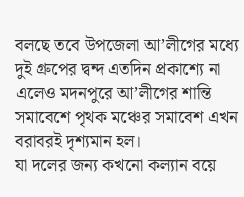বলছে তবে উপজেলা আ’লীগের মধ্যে দুই গ্রুপের দ্বন্দ এতদিন প্রকাশ্যে না এলেও মদনপুরে আ’লীগের শান্তি সমাবেশে পৃথক মঞ্চের সমাবেশ এখন বরাবরই দৃশ্যমান হল।
যা দলের জন্য কখনো কল্যান বয়ে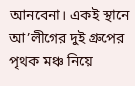আনবেনা। একই স্থানে আ’লীগের দুই গ্রুপের পৃথক মঞ্চ নিয়ে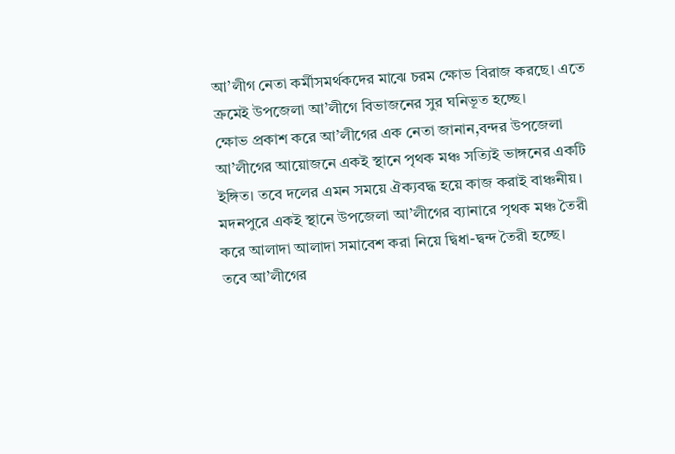আ’লীগ নেতা কর্মীসমর্থকদের মাঝে চরম ক্ষোভ বিরাজ করছে। এতে ক্রমেই উপজেলা আ’লীগে বিভাজনের সুর ঘনিভূত হচ্ছে।
ক্ষোভ প্রকাশ করে আ’লীগের এক নেতা জানান,বন্দর উপজেলা আ’লীগের আয়োজনে একই স্থানে পৃথক মঞ্চ সত্যিই ভাঙ্গনের একটি ইঙ্গিত। তবে দলের এমন সময়ে ঐক্যবদ্ধ হয়ে কাজ করাই বাঞ্চনীয়। মদনপুরে একই স্থানে উপজেলা আ’লীগের ব্যানারে পৃথক মঞ্চ তৈরী করে আলাদা আলাদা সমাবেশ করা নিয়ে দ্বিধা-দ্বন্দ তৈরী হচ্ছে।
তবে আ’লীগের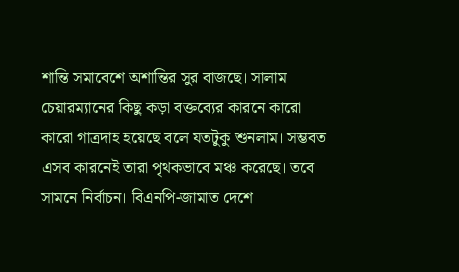শান্তি সমাবেশে অশান্তির সুর বাজছে। সালাম চেয়ারম্যানের কিছু কড়া বক্তব্যের কারনে কারো কারো গাত্রদাহ হয়েছে বলে যতটুকু শুনলাম। সম্ভবত এসব কারনেই তারা পৃথকভাবে মঞ্চ করেছে। তবে সামনে নির্বাচন। বিএনপি-জামাত দেশে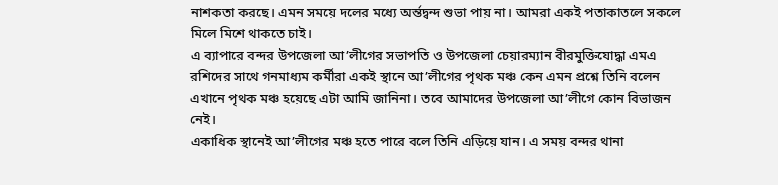নাশকতা করছে। এমন সময়ে দলের মধ্যে অর্ন্তদ্বন্দ শুভা পায় না। আমরা একই পতাকাতলে সকলে মিলে মিশে থাকতে চাই।
এ ব্যাপারে বন্দর উপজেলা আ’লীগের সভাপতি ও উপজেলা চেয়ারম্যান বীরমুক্তিযোদ্ধা এমএ রশিদের সাথে গনমাধ্যম কর্মীরা একই স্থানে আ’লীগের পৃথক মঞ্চ কেন এমন প্রশ্নে তিনি বলেন এখানে পৃথক মঞ্চ হয়েছে এটা আমি জানিনা। তবে আমাদের উপজেলা আ’লীগে কোন বিভাজন নেই।
একাধিক স্থানেই আ’লীগের মঞ্চ হতে পারে বলে তিনি এড়িয়ে যান। এ সময় বন্দর থানা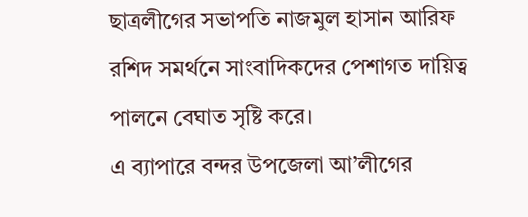ছাত্রলীগের সভাপতি নাজমুল হাসান আরিফ রশিদ সমর্থনে সাংবাদিকদের পেশাগত দায়িত্ব পালনে বেঘাত সৃষ্টি করে।
এ ব্যাপারে বন্দর উপজেলা আ’লীগের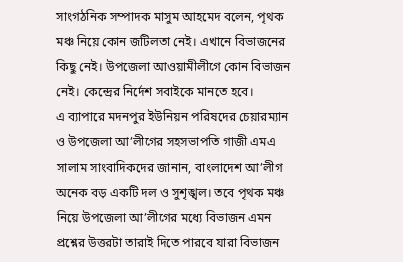সাংগঠনিক সম্পাদক মাসুম আহমেদ বলেন, পৃথক মঞ্চ নিয়ে কোন জটিলতা নেই। এখানে বিভাজনের কিছু নেই। উপজেলা আওয়ামীলীগে কোন বিভাজন নেই। কেন্দ্রের নির্দেশ সবাইকে মানতে হবে।
এ ব্যাপারে মদনপুর ইউনিয়ন পরিষদের চেয়ারম্যান ও উপজেলা আ’লীগের সহসভাপতি গাজী এমএ সালাম সাংবাদিকদের জানান, বাংলাদেশ আ’লীগ অনেক বড় একটি দল ও সুশৃঙ্খল। তবে পৃথক মঞ্চ নিয়ে উপজেলা আ’লীগের মধ্যে বিভাজন এমন প্রশ্নের উত্তরটা তারাই দিতে পারবে যারা বিভাজন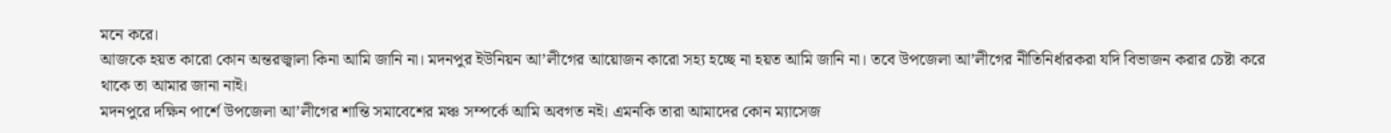মনে করে।
আজকে হয়ত কারো কোন অন্তরজ্বালা কিনা আমি জানি না। মদনপুর ইউনিয়ন আ’লীগের আয়োজন কারো সহ্য হচ্ছে না হয়ত আমি জানি না। তবে উপজেলা আ’লীগের নীতিনির্ধারকরা যদি বিভাজন করার চেষ্টা করে থাকে তা আমার জানা নাই।
মদনপুরে দক্ষিন পার্শে উপজেলা আ’লীগের শান্তি সমাবেশের মঞ্চ সম্পর্কে আমি অবগত নই। এমনকি তারা আমাদের কোন ম্যাসেজ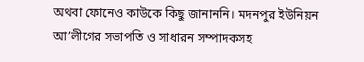অথবা ফোনেও কাউকে কিছু জানাননি। মদনপুর ইউনিয়ন আ’লীগের সভাপতি ও সাধারন সম্পাদকসহ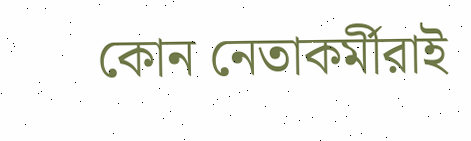কোন নেতাকর্মীরাই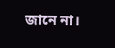জানে না।